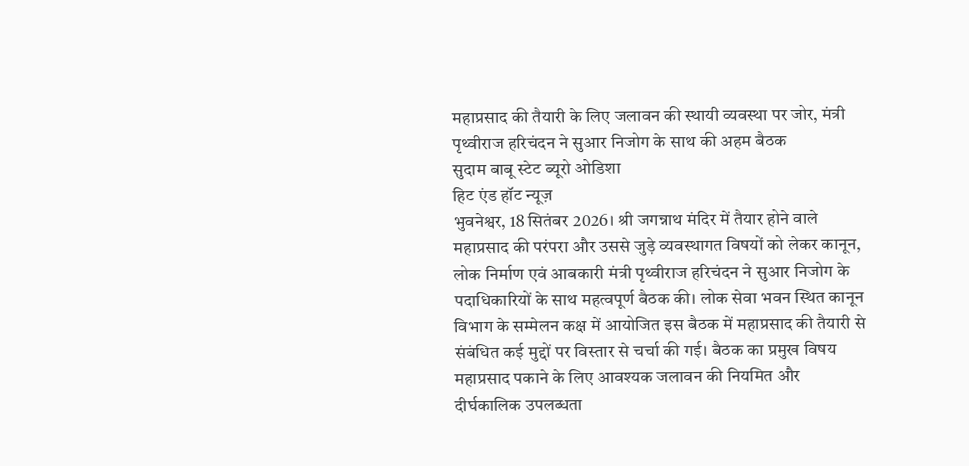महाप्रसाद की तैयारी के लिए जलावन की स्थायी व्यवस्था पर जोर, मंत्री पृथ्वीराज हरिचंदन ने सुआर निजोग के साथ की अहम बैठक
सुदाम बाबू स्टेट ब्यूरो ओडिशा
हिट एंड हॉट न्यूज़
भुवनेश्वर, 18 सितंबर 2026। श्री जगन्नाथ मंदिर में तैयार होने वाले महाप्रसाद की परंपरा और उससे जुड़े व्यवस्थागत विषयों को लेकर कानून, लोक निर्माण एवं आबकारी मंत्री पृथ्वीराज हरिचंदन ने सुआर निजोग के पदाधिकारियों के साथ महत्वपूर्ण बैठक की। लोक सेवा भवन स्थित कानून विभाग के सम्मेलन कक्ष में आयोजित इस बैठक में महाप्रसाद की तैयारी से संबंधित कई मुद्दों पर विस्तार से चर्चा की गई। बैठक का प्रमुख विषय महाप्रसाद पकाने के लिए आवश्यक जलावन की नियमित और दीर्घकालिक उपलब्धता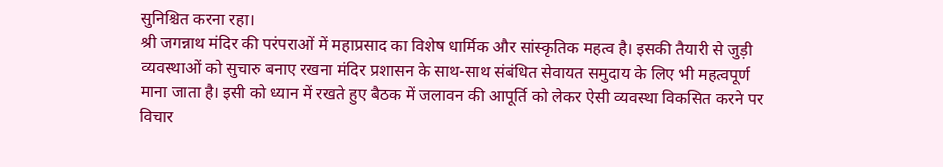सुनिश्चित करना रहा।
श्री जगन्नाथ मंदिर की परंपराओं में महाप्रसाद का विशेष धार्मिक और सांस्कृतिक महत्व है। इसकी तैयारी से जुड़ी व्यवस्थाओं को सुचारु बनाए रखना मंदिर प्रशासन के साथ-साथ संबंधित सेवायत समुदाय के लिए भी महत्वपूर्ण माना जाता है। इसी को ध्यान में रखते हुए बैठक में जलावन की आपूर्ति को लेकर ऐसी व्यवस्था विकसित करने पर विचार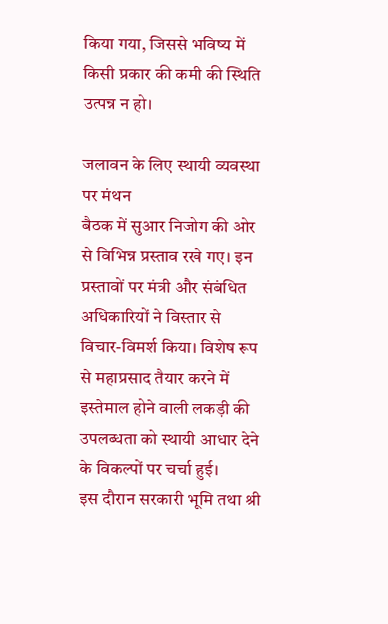किया गया, जिससे भविष्य में किसी प्रकार की कमी की स्थिति उत्पन्न न हो।

जलावन के लिए स्थायी व्यवस्था पर मंथन
बैठक में सुआर निजोग की ओर से विभिन्न प्रस्ताव रखे गए। इन प्रस्तावों पर मंत्री और संबंधित अधिकारियों ने विस्तार से विचार-विमर्श किया। विशेष रूप से महाप्रसाद तैयार करने में इस्तेमाल होने वाली लकड़ी की उपलब्धता को स्थायी आधार देने के विकल्पों पर चर्चा हुई।
इस दौरान सरकारी भूमि तथा श्री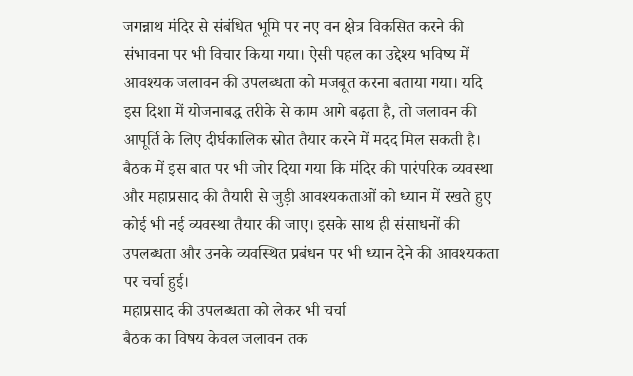जगन्नाथ मंदिर से संबंधित भूमि पर नए वन क्षेत्र विकसित करने की संभावना पर भी विचार किया गया। ऐसी पहल का उद्देश्य भविष्य में आवश्यक जलावन की उपलब्धता को मजबूत करना बताया गया। यदि इस दिशा में योजनाबद्ध तरीके से काम आगे बढ़ता है, तो जलावन की आपूर्ति के लिए दीर्घकालिक स्रोत तैयार करने में मदद मिल सकती है।
बैठक में इस बात पर भी जोर दिया गया कि मंदिर की पारंपरिक व्यवस्था और महाप्रसाद की तैयारी से जुड़ी आवश्यकताओं को ध्यान में रखते हुए कोई भी नई व्यवस्था तैयार की जाए। इसके साथ ही संसाधनों की उपलब्धता और उनके व्यवस्थित प्रबंधन पर भी ध्यान देने की आवश्यकता पर चर्चा हुई।
महाप्रसाद की उपलब्धता को लेकर भी चर्चा
बैठक का विषय केवल जलावन तक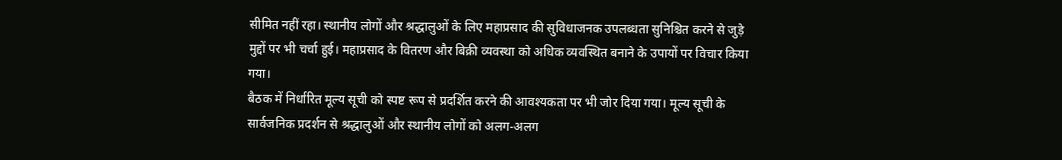सीमित नहीं रहा। स्थानीय लोगों और श्रद्धालुओं के लिए महाप्रसाद की सुविधाजनक उपलब्धता सुनिश्चित करने से जुड़े मुद्दों पर भी चर्चा हुई। महाप्रसाद के वितरण और बिक्री व्यवस्था को अधिक व्यवस्थित बनाने के उपायों पर विचार किया गया।
बैठक में निर्धारित मूल्य सूची को स्पष्ट रूप से प्रदर्शित करने की आवश्यकता पर भी जोर दिया गया। मूल्य सूची के सार्वजनिक प्रदर्शन से श्रद्धालुओं और स्थानीय लोगों को अलग-अलग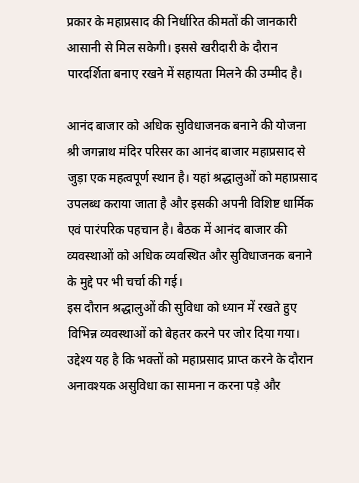प्रकार के महाप्रसाद की निर्धारित कीमतों की जानकारी आसानी से मिल सकेगी। इससे खरीदारी के दौरान पारदर्शिता बनाए रखने में सहायता मिलने की उम्मीद है।

आनंद बाजार को अधिक सुविधाजनक बनाने की योजना
श्री जगन्नाथ मंदिर परिसर का आनंद बाजार महाप्रसाद से जुड़ा एक महत्वपूर्ण स्थान है। यहां श्रद्धालुओं को महाप्रसाद उपलब्ध कराया जाता है और इसकी अपनी विशिष्ट धार्मिक एवं पारंपरिक पहचान है। बैठक में आनंद बाजार की व्यवस्थाओं को अधिक व्यवस्थित और सुविधाजनक बनाने के मुद्दे पर भी चर्चा की गई।
इस दौरान श्रद्धालुओं की सुविधा को ध्यान में रखते हुए विभिन्न व्यवस्थाओं को बेहतर करने पर जोर दिया गया। उद्देश्य यह है कि भक्तों को महाप्रसाद प्राप्त करने के दौरान अनावश्यक असुविधा का सामना न करना पड़े और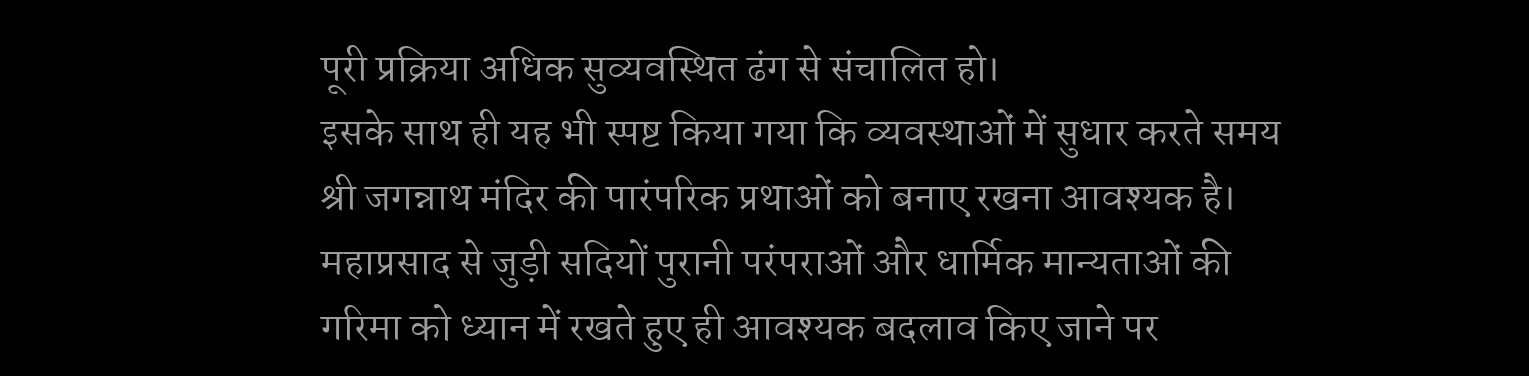पूरी प्रक्रिया अधिक सुव्यवस्थित ढंग से संचालित हो।
इसके साथ ही यह भी स्पष्ट किया गया कि व्यवस्थाओं में सुधार करते समय श्री जगन्नाथ मंदिर की पारंपरिक प्रथाओं को बनाए रखना आवश्यक है। महाप्रसाद से जुड़ी सदियों पुरानी परंपराओं और धार्मिक मान्यताओं की गरिमा को ध्यान में रखते हुए ही आवश्यक बदलाव किए जाने पर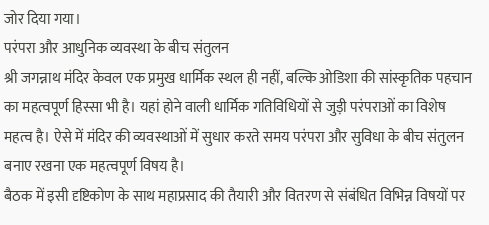जोर दिया गया।
परंपरा और आधुनिक व्यवस्था के बीच संतुलन
श्री जगन्नाथ मंदिर केवल एक प्रमुख धार्मिक स्थल ही नहीं, बल्कि ओडिशा की सांस्कृतिक पहचान का महत्वपूर्ण हिस्सा भी है। यहां होने वाली धार्मिक गतिविधियों से जुड़ी परंपराओं का विशेष महत्व है। ऐसे में मंदिर की व्यवस्थाओं में सुधार करते समय परंपरा और सुविधा के बीच संतुलन बनाए रखना एक महत्वपूर्ण विषय है।
बैठक में इसी दृष्टिकोण के साथ महाप्रसाद की तैयारी और वितरण से संबंधित विभिन्न विषयों पर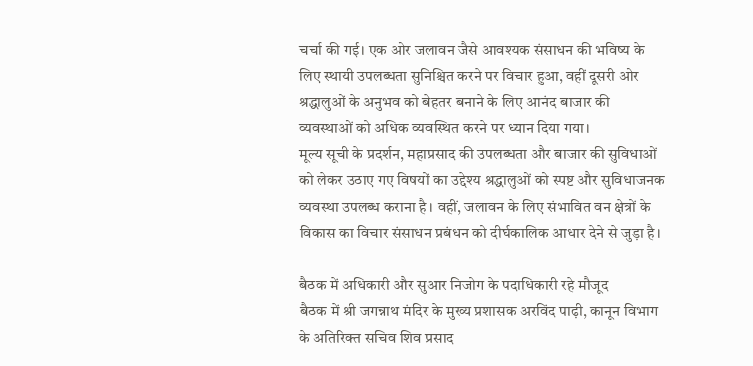चर्चा की गई। एक ओर जलावन जैसे आवश्यक संसाधन की भविष्य के लिए स्थायी उपलब्धता सुनिश्चित करने पर विचार हुआ, वहीं दूसरी ओर श्रद्धालुओं के अनुभव को बेहतर बनाने के लिए आनंद बाजार की व्यवस्थाओं को अधिक व्यवस्थित करने पर ध्यान दिया गया।
मूल्य सूची के प्रदर्शन, महाप्रसाद की उपलब्धता और बाजार की सुविधाओं को लेकर उठाए गए विषयों का उद्देश्य श्रद्धालुओं को स्पष्ट और सुविधाजनक व्यवस्था उपलब्ध कराना है। वहीं, जलावन के लिए संभावित वन क्षेत्रों के विकास का विचार संसाधन प्रबंधन को दीर्घकालिक आधार देने से जुड़ा है।

बैठक में अधिकारी और सुआर निजोग के पदाधिकारी रहे मौजूद
बैठक में श्री जगन्नाथ मंदिर के मुख्य प्रशासक अरविंद पाढ़ी, कानून विभाग के अतिरिक्त सचिव शिव प्रसाद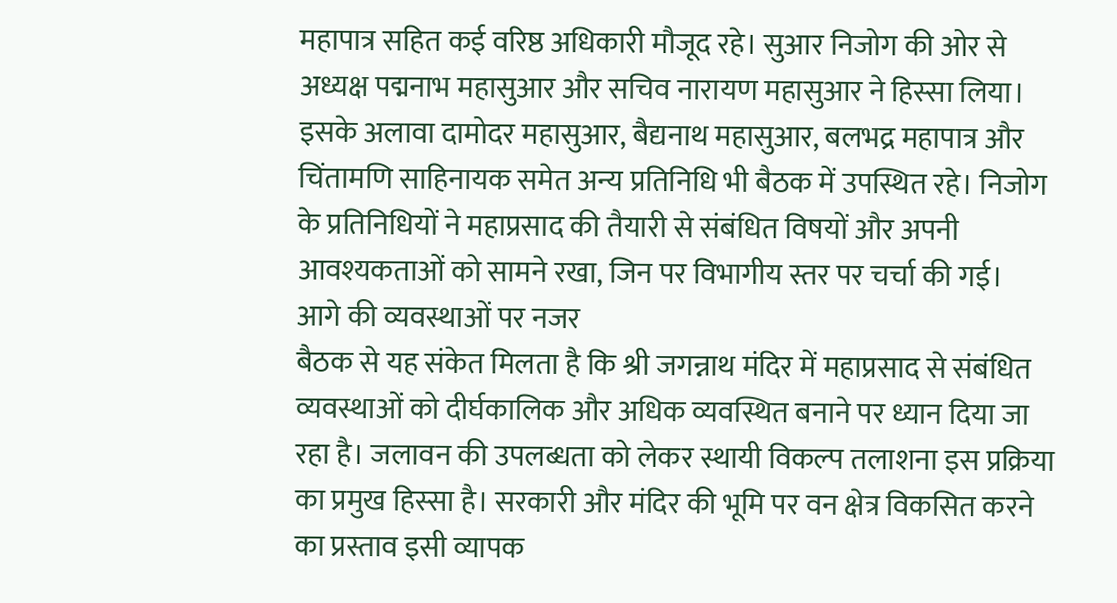महापात्र सहित कई वरिष्ठ अधिकारी मौजूद रहे। सुआर निजोग की ओर से अध्यक्ष पद्मनाभ महासुआर और सचिव नारायण महासुआर ने हिस्सा लिया।
इसके अलावा दामोदर महासुआर, बैद्यनाथ महासुआर, बलभद्र महापात्र और चिंतामणि साहिनायक समेत अन्य प्रतिनिधि भी बैठक में उपस्थित रहे। निजोग के प्रतिनिधियों ने महाप्रसाद की तैयारी से संबंधित विषयों और अपनी आवश्यकताओं को सामने रखा, जिन पर विभागीय स्तर पर चर्चा की गई।
आगे की व्यवस्थाओं पर नजर
बैठक से यह संकेत मिलता है कि श्री जगन्नाथ मंदिर में महाप्रसाद से संबंधित व्यवस्थाओं को दीर्घकालिक और अधिक व्यवस्थित बनाने पर ध्यान दिया जा रहा है। जलावन की उपलब्धता को लेकर स्थायी विकल्प तलाशना इस प्रक्रिया का प्रमुख हिस्सा है। सरकारी और मंदिर की भूमि पर वन क्षेत्र विकसित करने का प्रस्ताव इसी व्यापक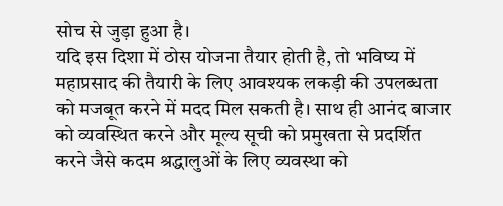सोच से जुड़ा हुआ है।
यदि इस दिशा में ठोस योजना तैयार होती है, तो भविष्य में महाप्रसाद की तैयारी के लिए आवश्यक लकड़ी की उपलब्धता को मजबूत करने में मदद मिल सकती है। साथ ही आनंद बाजार को व्यवस्थित करने और मूल्य सूची को प्रमुखता से प्रदर्शित करने जैसे कदम श्रद्धालुओं के लिए व्यवस्था को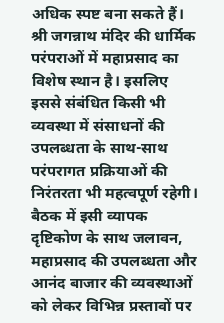अधिक स्पष्ट बना सकते हैं।
श्री जगन्नाथ मंदिर की धार्मिक परंपराओं में महाप्रसाद का विशेष स्थान है। इसलिए इससे संबंधित किसी भी व्यवस्था में संसाधनों की उपलब्धता के साथ-साथ परंपरागत प्रक्रियाओं की निरंतरता भी महत्वपूर्ण रहेगी। बैठक में इसी व्यापक दृष्टिकोण के साथ जलावन, महाप्रसाद की उपलब्धता और आनंद बाजार की व्यवस्थाओं को लेकर विभिन्न प्रस्तावों पर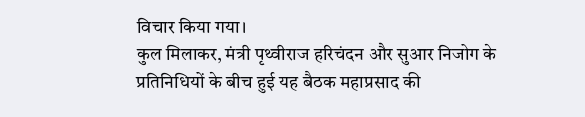विचार किया गया।
कुल मिलाकर, मंत्री पृथ्वीराज हरिचंदन और सुआर निजोग के प्रतिनिधियों के बीच हुई यह बैठक महाप्रसाद की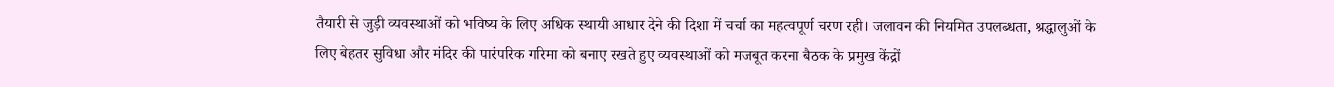तैयारी से जुड़ी व्यवस्थाओं को भविष्य के लिए अधिक स्थायी आधार देने की दिशा में चर्चा का महत्वपूर्ण चरण रही। जलावन की नियमित उपलब्धता, श्रद्धालुओं के लिए बेहतर सुविधा और मंदिर की पारंपरिक गरिमा को बनाए रखते हुए व्यवस्थाओं को मजबूत करना बैठक के प्रमुख केंद्रों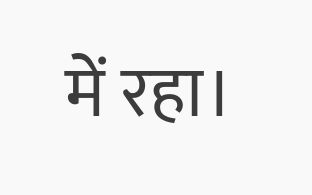में रहा।